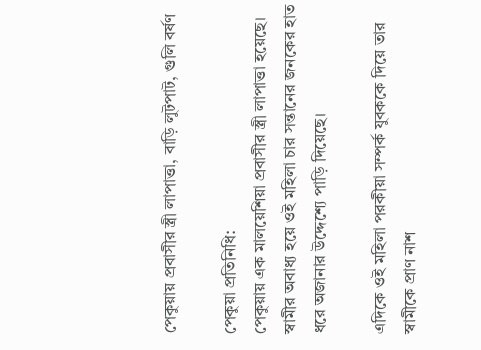পেকুয়ায় প্রবাসীর স্ত্রী লাপাত্তা, বাড়ি লুটপাট, গুলি বর্ষণ

পেকুয়া প্রতিনিধি:
পেকুয়ায় এক মালয়েশিয়া প্রবাসীর স্ত্রী লাপাত্তা হয়েছে। স্বামীর অবাধ্য হয়ে ওই মহিলা চার সন্তানের জনকের হাত ধরে অজানার উদ্দেশ্যে পাড়ি দিয়েছে।

এদিকে ওই মহিলা পরকীয়া সম্পর্ক যুবককে দিয়ে তার স্বামীকে প্রাণ নাশ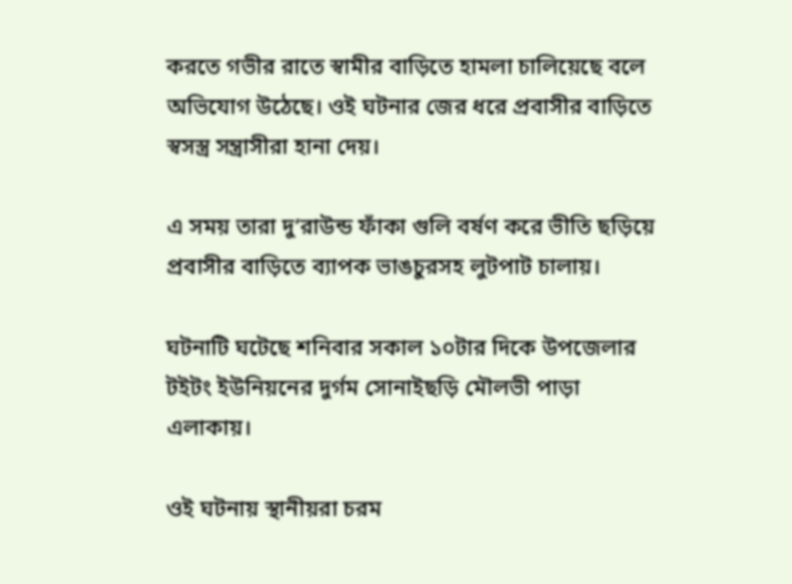করতে গভীর রাতে স্বামীর বাড়িতে হামলা চালিয়েছে বলে অভিযোগ উঠেছে। ওই ঘটনার জের ধরে প্রবাসীর বাড়িতে স্বসস্ত্র সন্ত্রাসীরা হানা দেয়।

এ সময় তারা দু’রাউন্ড ফাঁকা গুলি বর্ষণ করে ভীতি ছড়িয়ে প্রবাসীর বাড়িতে ব্যাপক ভাঙচুরসহ লুটপাট চালায়।

ঘটনাটি ঘটেছে শনিবার সকাল ১০টার দিকে উপজেলার টইটং ইউনিয়নের দুর্গম সোনাইছড়ি মৌলভী পাড়া এলাকায়।

ওই ঘটনায় স্থানীয়রা চরম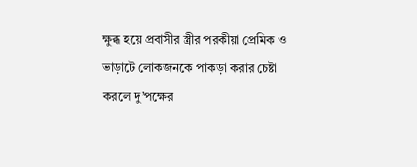ক্ষুব্ধ হয়ে প্রবাসীর স্ত্রীর পরকীয়া প্রেমিক ও ভাড়াটে লোকজনকে পাকড়া করার চেষ্টা করলে দু’পক্ষের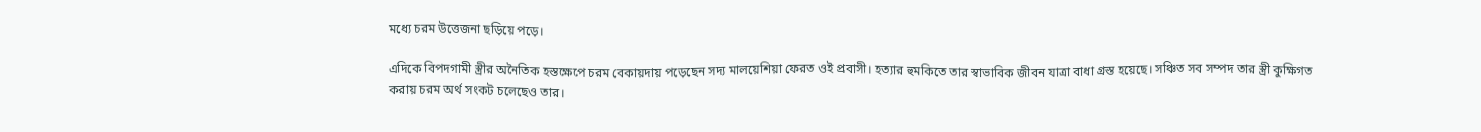মধ্যে চরম উত্তেজনা ছড়িয়ে পড়ে।

এদিকে বিপদগামী স্ত্রীর অনৈতিক হস্তক্ষেপে চরম বেকায়দায় পড়েছেন সদ্য মালয়েশিয়া ফেরত ওই প্রবাসী। হত্যার হুমকিতে তার স্বাভাবিক জীবন যাত্রা বাধা গ্রস্ত হয়েছে। সঞ্চিত সব সম্পদ তার স্ত্রী কুক্ষিগত করায় চরম অর্থ সংকট চলেছেও তার।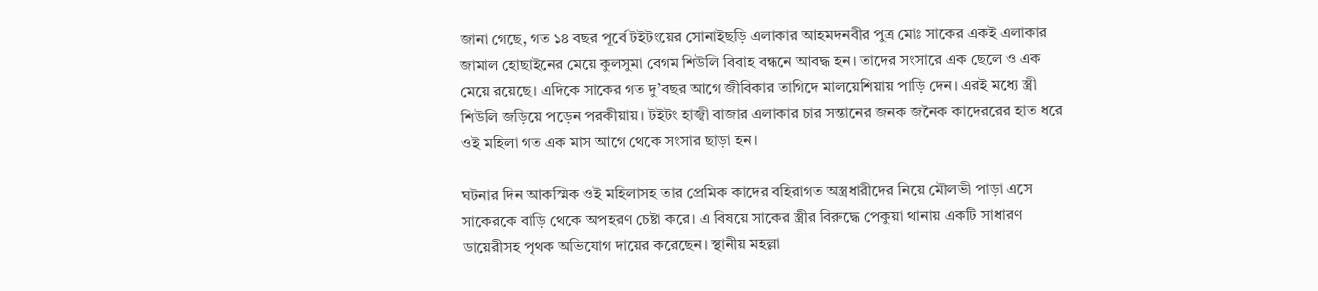জানা গেছে, গত ১৪ বছর পূর্বে টইটংয়ের সোনাইছড়ি এলাকার আহমদনবীর পুত্র মোঃ সাকের একই এলাকার জামাল হোছাইনের মেয়ে কুলসুমা বেগম শিউলি বিবাহ বন্ধনে আবদ্ধ হন। তাদের সংসারে এক ছেলে ও এক মেয়ে রয়েছে। এদিকে সাকের গত দু’বছর আগে জীবিকার তাগিদে মালয়েশিয়ায় পাড়ি দেন। এরই মধ্যে স্ত্রী শিউলি জড়িয়ে পড়েন পরকীয়ায়। টইটং হাজ্বী বাজার এলাকার চার সন্তানের জনক জনৈক কাদেররের হাত ধরে ওই মহিলা গত এক মাস আগে থেকে সংসার ছাড়া হন।

ঘটনার দিন আকস্মিক ওই মহিলাসহ তার প্রেমিক কাদের বহিরাগত অস্ত্রধারীদের নিয়ে মৌলভী পাড়া এসে সাকেরকে বাড়ি থেকে অপহরণ চেষ্টা করে। এ বিষয়ে সাকের স্ত্রীর বিরুদ্ধে পেকুয়া থানায় একটি সাধারণ ডায়েরীসহ পৃথক অভিযোগ দায়ের করেছেন। স্থানীয় মহল্লা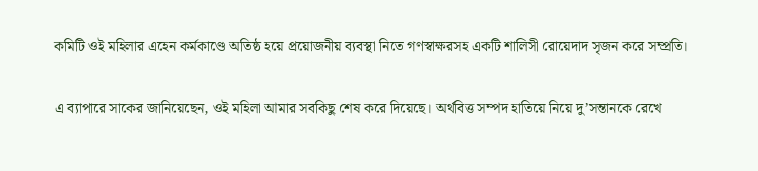কমিটি ওই মহিলার এহেন কর্মকাণ্ডে অতিষ্ঠ হয়ে প্রয়োজনীয় ব্যবস্থা নিতে গণস্বাক্ষরসহ একটি শালিসী রোয়েদাদ সৃজন করে সম্প্রতি।

এ ব্যাপারে সাকের জানিয়েছেন, ওই মহিলা আমার সবকিছু শেষ করে দিয়েছে। অর্থবিত্ত সম্পদ হাতিয়ে নিয়ে দু’সন্তানকে রেখে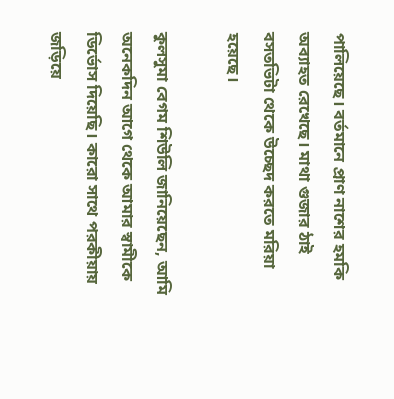পালিয়েছে। বর্তমানে প্রাণ নাশের হমকি অব্যাহত রেখেছে। মাথা গুজার ঠাই বসতভিটা থেকে উচ্ছেদ করতে মরিয়া হয়েছে।

কুলসুমা বেগম শিউলি জানিয়েছেন, আমি অনেকদিন আগে থেকে আমার স্বামীকে ডির্ভোস দিয়েছি। কারো সাথে পরকীয়ায় জড়িয়ে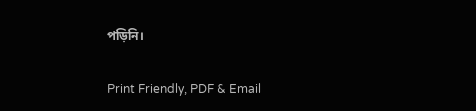পড়িনি।

Print Friendly, PDF & Email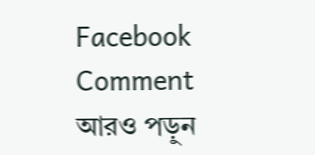Facebook Comment
আরও পড়ুন